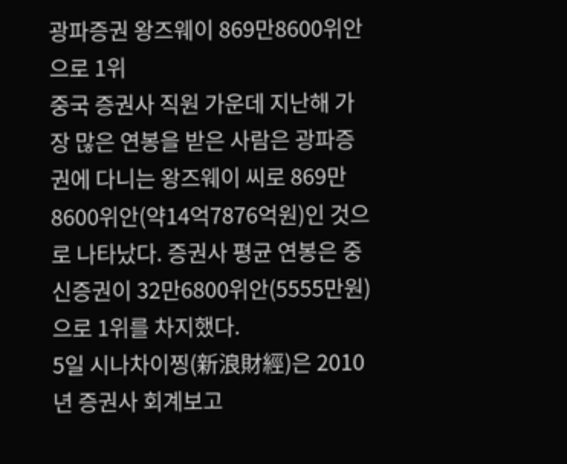광파증권 왕즈웨이 869만8600위안으로 1위
중국 증권사 직원 가운데 지난해 가장 많은 연봉을 받은 사람은 광파증권에 다니는 왕즈웨이 씨로 869만8600위안(약14억7876억원)인 것으로 나타났다. 증권사 평균 연봉은 중신증권이 32만6800위안(5555만원)으로 1위를 차지했다.
5일 시나차이찡(新浪財經)은 2010년 증권사 회계보고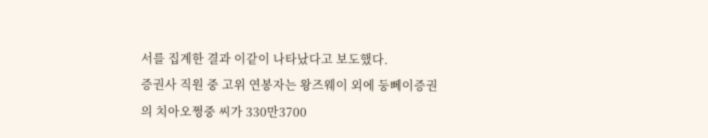서를 집계한 결과 이같이 나타났다고 보도했다.
증권사 직원 중 고위 연봉자는 왕즈웨이 외에 둥뻬이증권의 치아오쩡중 씨가 330만3700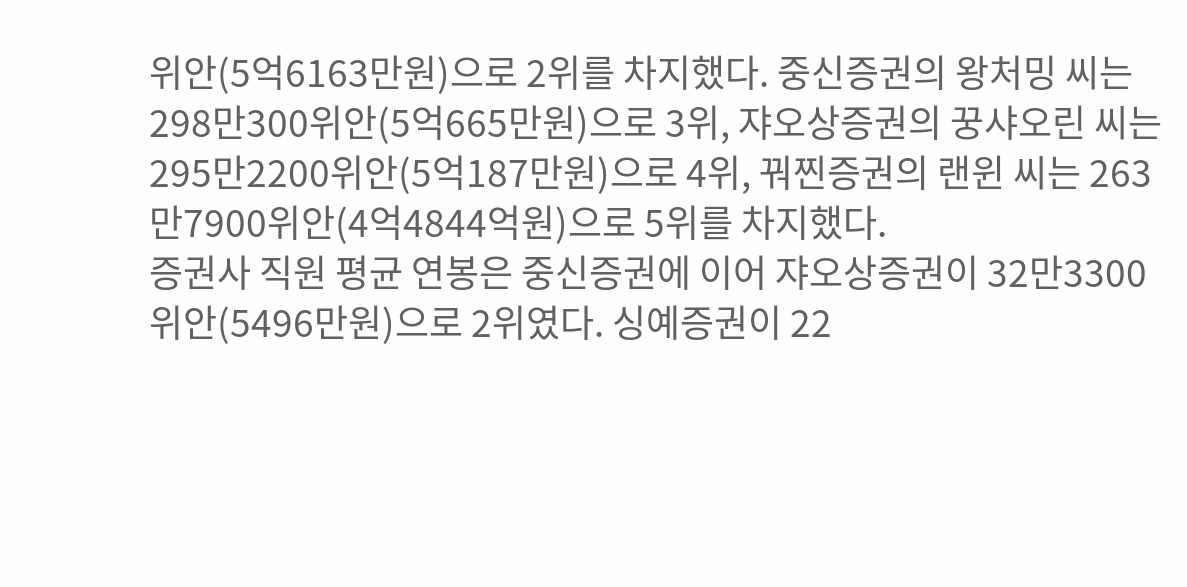위안(5억6163만원)으로 2위를 차지했다. 중신증권의 왕처밍 씨는 298만300위안(5억665만원)으로 3위, 쟈오상증권의 꿍샤오린 씨는 295만2200위안(5억187만원)으로 4위, 꿔찐증권의 랜윈 씨는 263만7900위안(4억4844억원)으로 5위를 차지했다.
증권사 직원 평균 연봉은 중신증권에 이어 쟈오상증권이 32만3300위안(5496만원)으로 2위였다. 싱예증권이 22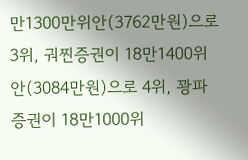만1300만위안(3762만원)으로 3위, 궈찐증권이 18만1400위안(3084만원)으로 4위, 꽝파증권이 18만1000위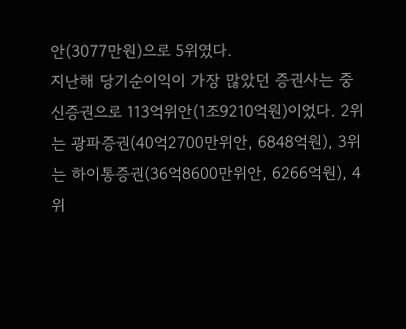안(3077만원)으로 5위였다.
지난해 당기순이익이 가장 많았던 증권사는 중신증권으로 113억위안(1조9210억원)이었다. 2위는 광파증권(40억2700만위안, 6848억원), 3위는 하이통증권(36억8600만위안, 6266억원), 4위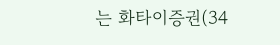는 화타이증권(34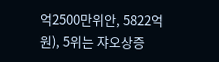억2500만위안, 5822억원), 5위는 쟈오상증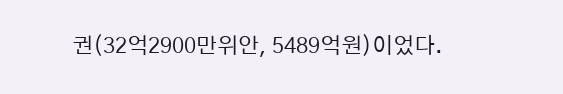권(32억2900만위안, 5489억원)이었다.